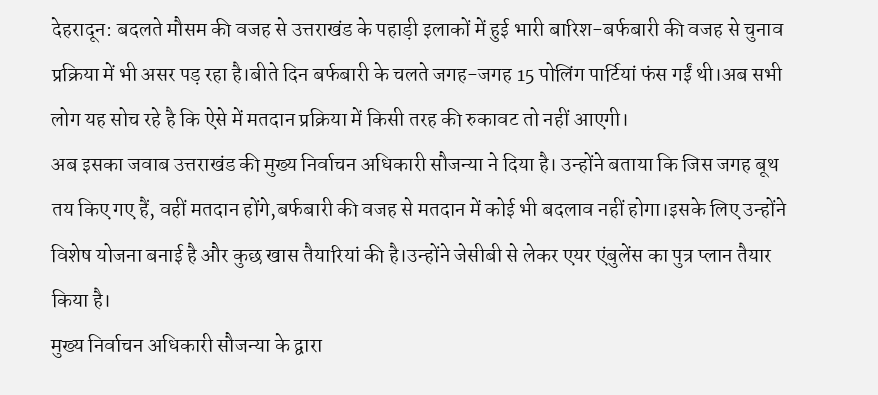देहरादून: बदलते मौसम की वजह से उत्तराखंड के पहाड़ी इलाकों में हुई भारी बारिश-बर्फबारी की वजह से चुनाव प्रक्रिया में भी असर पड़ रहा है।बीते दिन बर्फबारी के चलते जगह-जगह 15 पोलिंग पार्टियां फंस गईं थी।अब सभी लोग यह सोच रहे है कि ऐसे में मतदान प्रक्रिया में किसी तरह की रुकावट तो नहीं आएगी।
अब इसका जवाब उत्तराखंड की मुख्य निर्वाचन अधिकारी सौजन्या ने दिया है। उन्होंने बताया कि जिस जगह बूथ तय किए गए हैं, वहीं मतदान होंगे,बर्फबारी की वजह से मतदान में कोई भी बदलाव नहीं होगा।इसके लिए उन्होंने विशेष योजना बनाई है और कुछ खास तैयारियां की है।उन्होंने जेसीबी से लेकर एयर एंबुलेंस का पुत्र प्लान तैयार किया है।
मुख्य निर्वाचन अधिकारी सौजन्या के द्वारा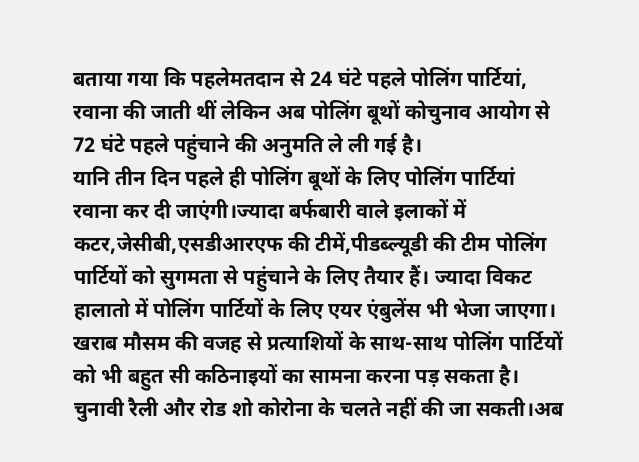बताया गया कि पहलेमतदान से 24 घंटे पहले पोलिंग पार्टियां, रवाना की जाती थीं लेकिन अब पोलिंग बूथों कोचुनाव आयोग से 72 घंटे पहले पहुंचाने की अनुमति ले ली गई है।
यानि तीन दिन पहले ही पोलिंग बूथों के लिए पोलिंग पार्टियां रवाना कर दी जाएंगी।ज्यादा बर्फबारी वाले इलाकों में कटर,जेसीबी,एसडीआरएफ की टीमें,पीडब्ल्यूडी की टीम पोलिंग पार्टियों को सुगमता से पहुंचाने के लिए तैयार हैं। ज्यादा विकट हालातो में पोलिंग पार्टियों के लिए एयर एंबुलेंस भी भेजा जाएगा।
खराब मौसम की वजह से प्रत्याशियों के साथ-साथ पोलिंग पार्टियों को भी बहुत सी कठिनाइयों का सामना करना पड़ सकता है। चुनावी रैली और रोड शो कोरोना के चलते नहीं की जा सकती।अब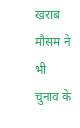खराब मौसम ने भी चुनाव के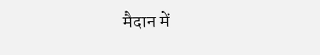मैदान में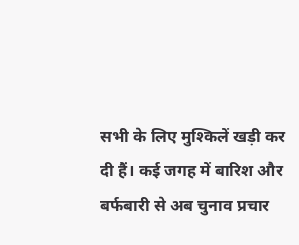सभी के लिए मुश्किलें खड़ी कर दी हैं। कई जगह में बारिश और बर्फबारी से अब चुनाव प्रचार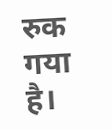रुक गया है।